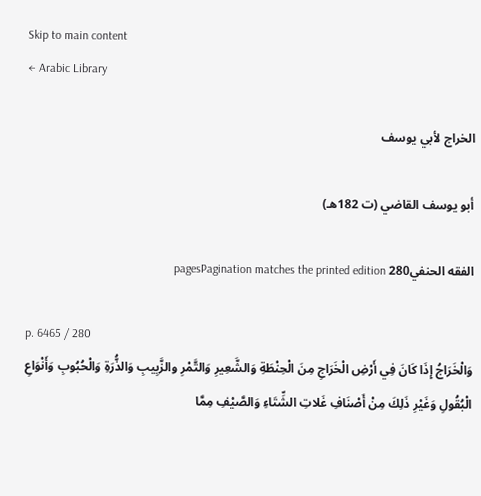Skip to main content
← Arabic Library

الخراج لأبي يوسف

أبو يوسف القاضي (ت 182هـ)

الفقه الحنفي280 pagesPagination matches the printed edition

p. 6465 / 280
وَالْخَرَاجُ إِذَا كَانَ فِي أَرْضِ الْخَرَاجِ مِنَ الْحِنْطَةِ وَالشَّعِيرِ وَالتَّمْرِ والزَّبِيبِ وَالذُّرَةِ وَالْحُبُوبِ وَأَنْوَاعِ الْبُقُولِ وَغَيْرِ ذَلِكَ مِنْ أَصْنَافِ غَلاتِ الشِّتَاءِ وَالصَّيْفِ مِمَّا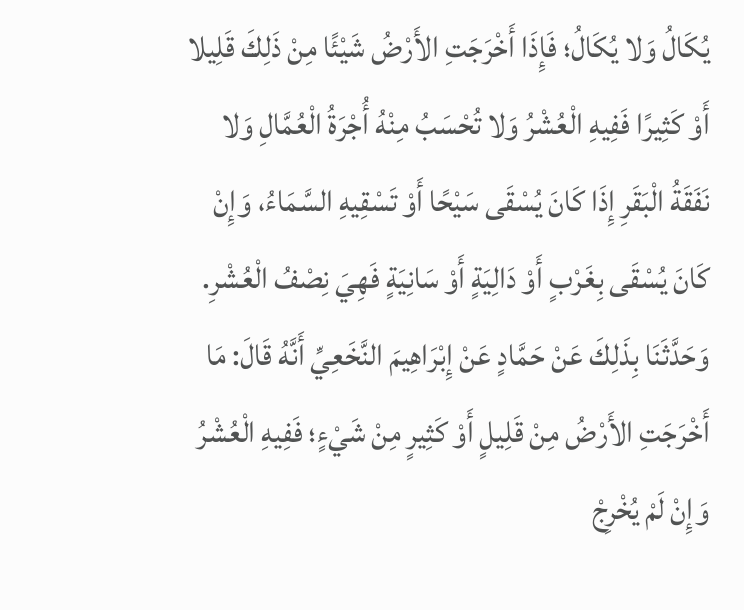يُكَالُ وَلا يُكَالُ؛ فَإِذَا أَخْرَجَتِ الأَرْضُ شَيْئًا مِنْ ذَلِكَ قَلِيلا أَوْ كَثِيرًا فَفِيهِ الْعُشْرُ وَلا تُحْسَبُ مِنْهُ أُجْرَةُ الْعُمَّالِ وَلا نَفَقَةُ الْبَقَرِ إِذَا كَانَ يُسْقَى سَيْحًا أَوْ تَسْقِيهِ السَّمَاءُ، وَإِنْ كَانَ يُسْقَى بِغَرْبٍ أَوْ دَالِيَةٍ أَوْ سَانِيَةٍ فَهِيَ نِصْفُ الْعُشْرِ. وَحَدَّثَنَا بِذَلِكَ عَنْ حَمَّادٍ عَنْ إِبْرَاهِيمَ النَّخَعِيِّ أَنَّهُ قَالَ: مَا أَخْرَجَتِ الأَرْضُ مِنْ قَلِيلٍ أَوْ كَثِيرٍ مِنْ شَيْءٍ؛ فَفِيهِ الْعُشْرُ وَإِنْ لَمْ يُخْرِجْ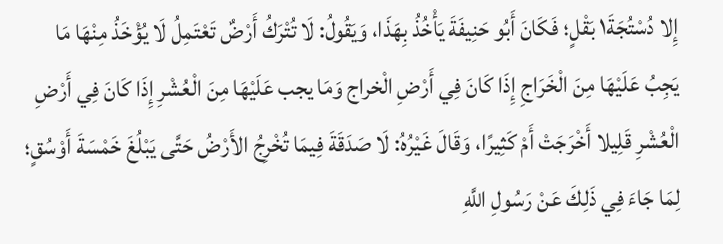إِلا دُسْتُجَةَ١ بَقْلٍ؛ فَكَانَ أَبُو حَنِيفَةَ يَأْخُذُ بِهَذَا، وَيَقُولُ: لَا تُتْرَكُ أَرْضٌ تَعْتَمِلُ لَا يُؤْخَذُ مِنْهَا مَا يَجِبُ عَلَيْهَا مِنَ الْخَرَاجِ إِذَا كَانَ فِي أَرْضِ الْخراج وَمَا يجب عَلَيْهَا مِنَ الْعُشْرِ إِذَا كَانَ فِي أَرْضِ الْعُشْرِ قَلِيلا أَخْرَجَتْ أَمْ كَثِيرًا، وَقَالَ غَيْرُهُ: لَا صَدَقَةَ فِيمَا تُخْرِجُ الأَرْضُ حَتَّى يَبْلُغَ خَمْسَةَ أَوْسُقٍ؛ لِمَا جَاءَ فِي ذَلِكَ عَنْ رَسُولِ اللَّهِ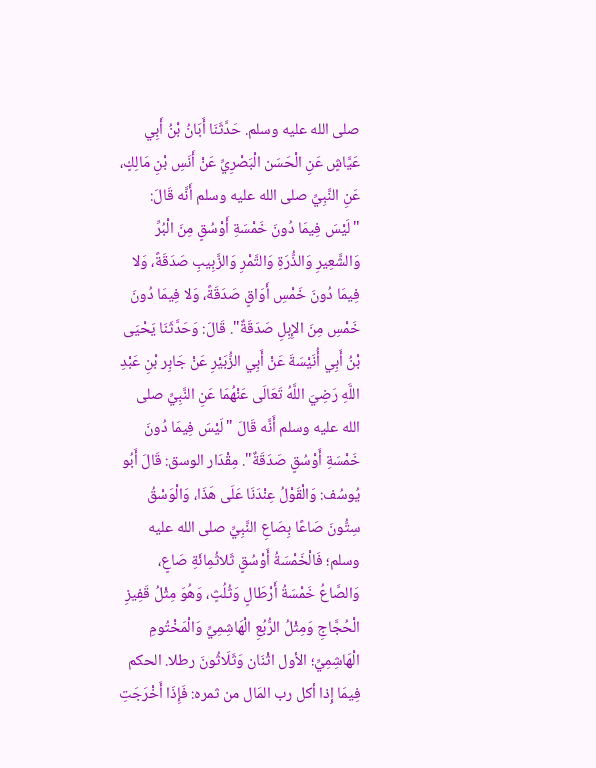صلى الله عليه وسلم. حَدَّثَنَا أَبَانُ بْنُ أَبِي عَيَّاشٍ عَنِ الْحَسَن الْبَصْرِيِّ عَنْ أَنَسِ بْنِ مَالِكٍ، عَنِ النَّبِيِّ صلى الله عليه وسلم أَنَّه قَالَ: "لَيْسَ فِيمَا دُونَ خَمْسَةِ أَوْسُقٍ مِنَ الْبُرِّ وَالشَّعِيرِ وَالذُّرَةِ وَالتَّمْرِ وَالزَّبِيبِ صَدَقَةً، وَلا فِيمَا دُونَ خَمْسِ أَوَاقٍ صَدَقَةً، وَلا فِيمَا دُونَ خَمْسِ مِنَ الإِبِلِ صَدَقَةٌ". قَالَ: وَحَدَّثَنَا يَحْيَى بْنُ أَبِي أُنَيْسَةَ عَنْ أَبِي الزُّبَيْرِ عَنْ جَابِر بْنِ عَبْدِ اللَّهِ رَضِيَ اللَّهُ تَعَالَى عَنْهُمَا عَنِ النَّبِيِّ صلى الله عليه وسلم أَنَّه قَالَ "لَيْسَ فِيمَا دُونَ خَمْسَةِ أَوْسُقٍ صَدَقَةٌ". مِقْدَار الوسق: قَالَ أَبُو يُوسُف: وَالْقَوْلُ عِنْدَنَا عَلَى هَذَا، وَالْوَسْقُ سِتُّونَ صَاعًا بِصَاعِ النَّبِيِّ صلى الله عليه وسلم؛ فَالْخَمْسَةُ أَوْسُقٍ ثَلاثُمِائَةِ صَاعٍ، وَالصَّاعُ خَمْسَةُ أَرْطَالٍ وَثُلُثٍ، وَهُوَ مِثْلُ قَفِيزِ الْحُجَّاجِ وَمِثْلُ الرُّبُعِ الْهَاشِمِيِّ وَالْمَخْتُومِ الْهَاشِمِيِّ؛ الأول اثْنَان وَثَلَاثُونَ رطلا. الحكم فِيمَا إِذا أكل رب المَال من ثمره: فَإِذَا أَخْرَجَتِ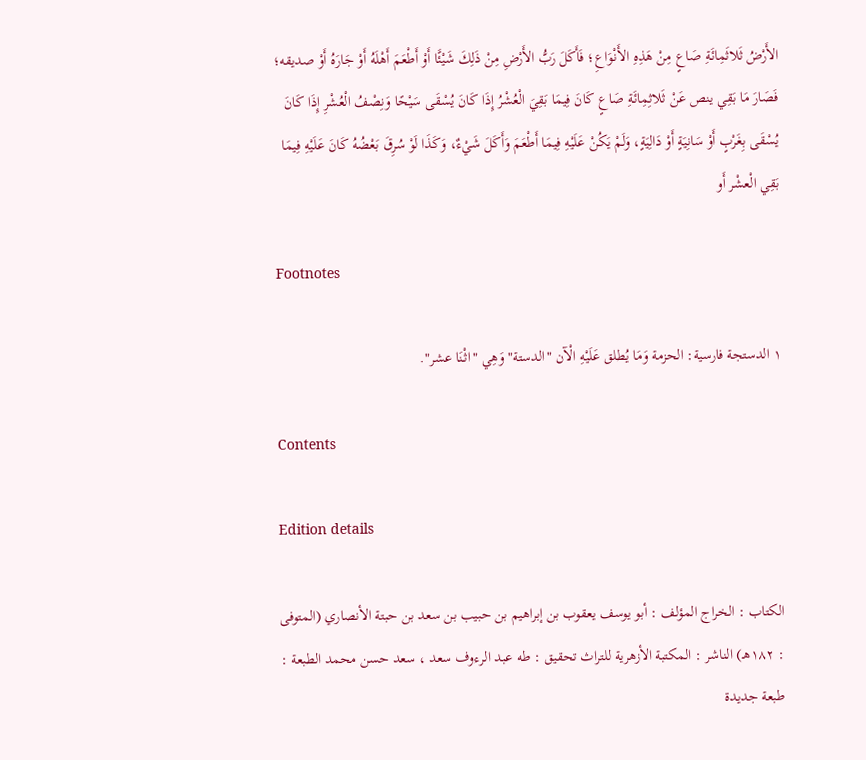الأَرْضُ ثَلاثَمِائَةِ صَاعٍ مِنْ هَذِهِ الأَنْوَاعِ؛ فَأَكَلَ رَبُّ الأَرْضِ مِنْ ذَلِكَ شَيْئًَا أَوْ أَطْعَمَ أَهْلَهُ أَوْ جَارَهُ أَوْ صديقه؛ فَصَارَ مَا بَقِي ينص عَنْ ثَلاثِمِائَةِ صَاعٍ كَانَ فِيمَا بَقِيَ الْعُشْرُ إِذَا كَانَ يُسْقَى سَيْحًا وَنِصْفُ الْعُشْرِ إِذَا كَانَ يُسْقَى بِغَرْبٍ أَوْ سَانِيَةٍ أَوْ دَالِيَةٍ، وَلَمْ يَكُنْ عَلَيْهِ فِيمَا أَطْعَمَ وَأَكَلَ شَيْءٌ، وَكَذَا لَوْ سُرِقَ بَعْضُهُ كَانَ عَلَيْهِ فِيمَا بَقِي الْعشْر أَو

Footnotes

١ الدستجة فارسية: الحزمة وَمَا يُطلق عَلَيْهِ الْآن "الدستة" وَهِي "اثْنَا عشر".

Contents

Edition details

الكتاب : الخراج المؤلف : أبو يوسف يعقوب بن إبراهيم بن حبيب بن سعد بن حبتة الأنصاري (المتوفى : ١٨٢هـ) الناشر : المكتبة الأزهرية للتراث تحقيق : طه عبد الرءوف سعد ، سعد حسن محمد الطبعة : طبعة جديدة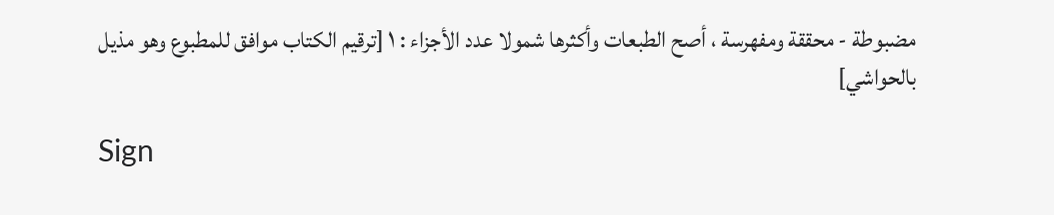مضبوطة - محققة ومفهرسة ، أصح الطبعات وأكثرها شمولا عدد الأجزاء : ١ [ترقيم الكتاب موافق للمطبوع وهو مذيل بالحواشي]

Sign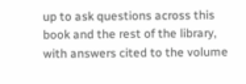up to ask questions across this book and the rest of the library, with answers cited to the volume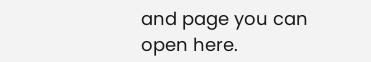and page you can open here.